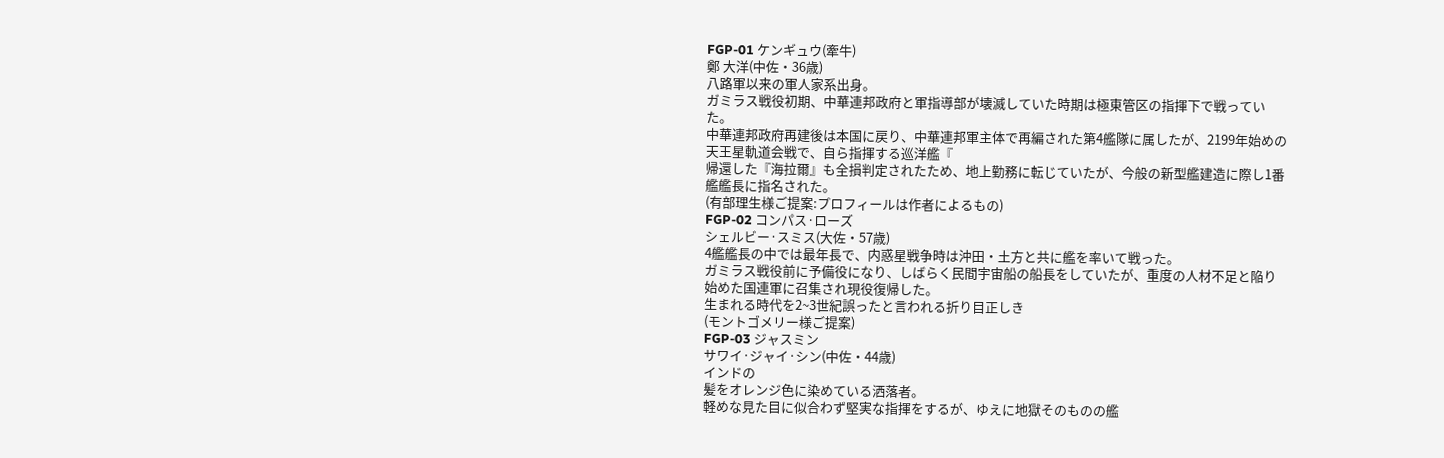FGP-01 ケンギュウ(牽牛)
鄭 大洋(中佐・36歳)
八路軍以来の軍人家系出身。
ガミラス戦役初期、中華連邦政府と軍指導部が壊滅していた時期は極東管区の指揮下で戦っていた。
中華連邦政府再建後は本国に戻り、中華連邦軍主体で再編された第4艦隊に属したが、2199年始めの天王星軌道会戦で、自ら指揮する巡洋艦『
帰還した『海拉爾』も全損判定されたため、地上勤務に転じていたが、今般の新型艦建造に際し1番艦艦長に指名された。
(有部理生様ご提案:プロフィールは作者によるもの)
FGP-02 コンパス·ローズ
シェルビー·スミス(大佐・57歳)
4艦艦長の中では最年長で、内惑星戦争時は沖田・土方と共に艦を率いて戦った。
ガミラス戦役前に予備役になり、しばらく民間宇宙船の船長をしていたが、重度の人材不足と陥り始めた国連軍に召集され現役復帰した。
生まれる時代を2~3世紀誤ったと言われる折り目正しき
(モントゴメリー様ご提案)
FGP-03 ジャスミン
サワイ·ジャイ·シン(中佐・44歳)
インドの
髪をオレンジ色に染めている洒落者。
軽めな見た目に似合わず堅実な指揮をするが、ゆえに地獄そのものの艦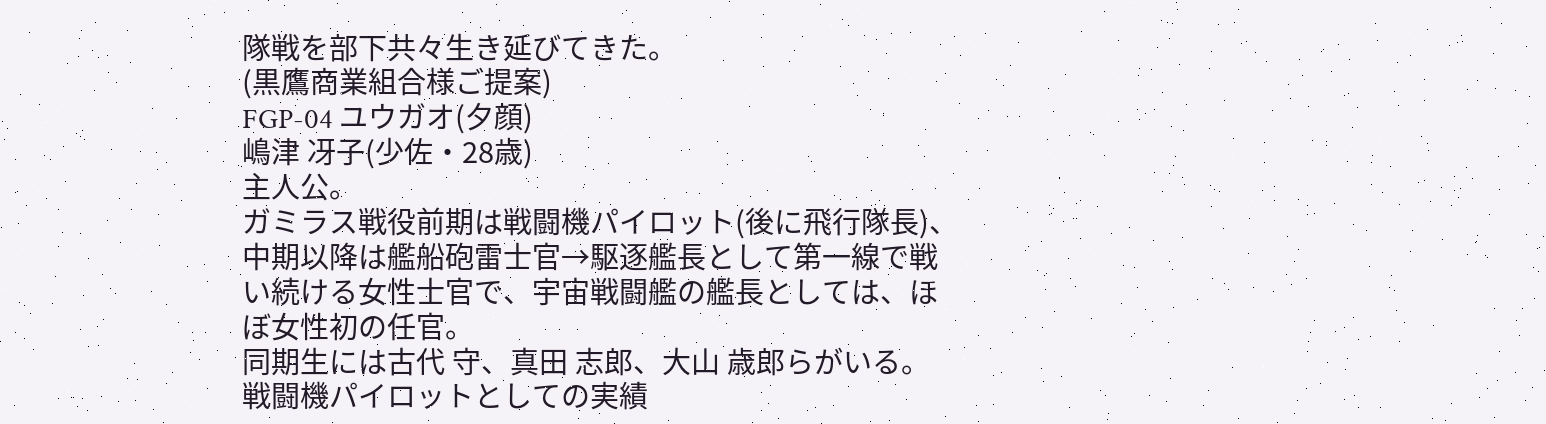隊戦を部下共々生き延びてきた。
(黒鷹商業組合様ご提案)
FGP-04 ユウガオ(夕顔)
嶋津 冴子(少佐・28歳)
主人公。
ガミラス戦役前期は戦闘機パイロット(後に飛行隊長)、中期以降は艦船砲雷士官→駆逐艦長として第一線で戦い続ける女性士官で、宇宙戦闘艦の艦長としては、ほぼ女性初の任官。
同期生には古代 守、真田 志郎、大山 歳郎らがいる。
戦闘機パイロットとしての実績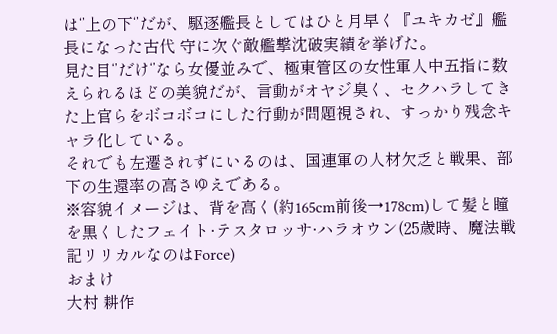は‘’上の下‘’だが、駆逐艦長としてはひと月早く『ユキカゼ』艦長になった古代 守に次ぐ敵艦撃沈破実績を挙げた。
見た目‘’だけ‘’なら女優並みで、極東管区の女性軍人中五指に数えられるほどの美貌だが、言動がオヤジ臭く、セクハラしてきた上官らをボコボコにした行動が問題視され、すっかり残念キャラ化している。
それでも左遷されずにいるのは、国連軍の人材欠乏と戦果、部下の生還率の高さゆえである。
※容貌イメージは、背を高く(約165cm前後→178cm)して髪と瞳を黒くしたフェイト·テスタロッサ·ハラオウン(25歳時、魔法戦記リリカルなのはForce)
おまけ
大村 耕作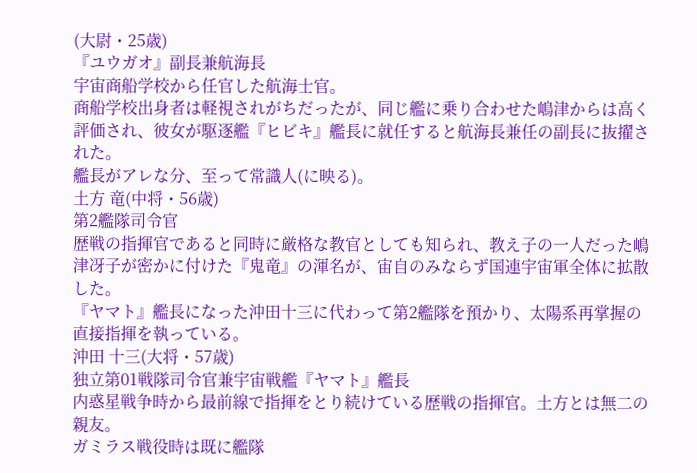(大尉・25歳)
『ユウガオ』副長兼航海長
宇宙商船学校から任官した航海士官。
商船学校出身者は軽視されがちだったが、同じ艦に乗り合わせた嶋津からは高く評価され、彼女が駆逐艦『ヒビキ』艦長に就任すると航海長兼任の副長に抜擢された。
艦長がアレな分、至って常識人(に映る)。
土方 竜(中将・56歳)
第2艦隊司令官
歴戦の指揮官であると同時に厳格な教官としても知られ、教え子の一人だった嶋津冴子が密かに付けた『鬼竜』の渾名が、宙自のみならず国連宇宙軍全体に拡散した。
『ヤマト』艦長になった沖田十三に代わって第2艦隊を預かり、太陽系再掌握の直接指揮を執っている。
沖田 十三(大将・57歳)
独立第01戦隊司令官兼宇宙戦艦『ヤマト』艦長
内惑星戦争時から最前線で指揮をとり続けている歴戦の指揮官。土方とは無二の親友。
ガミラス戦役時は既に艦隊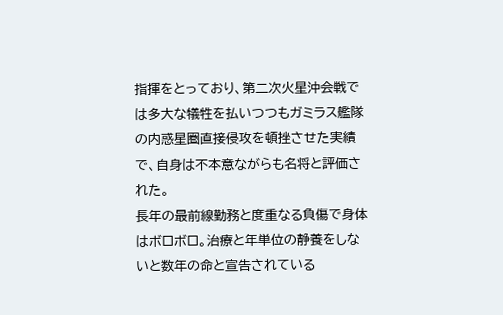指揮をとっており、第二次火星沖会戦では多大な犠牲を払いつつもガミラス艦隊の内惑星圏直接侵攻を頓挫させた実績で、自身は不本意ながらも名将と評価された。
長年の最前線勤務と度重なる負傷で身体はボロボロ。治療と年単位の静養をしないと数年の命と宣告されている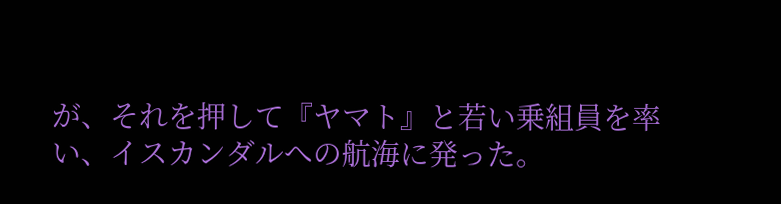が、それを押して『ヤマト』と若い乗組員を率い、イスカンダルへの航海に発った。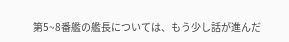第5~8番艦の艦長については、もう少し話が進んだ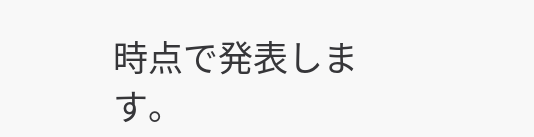時点で発表します。